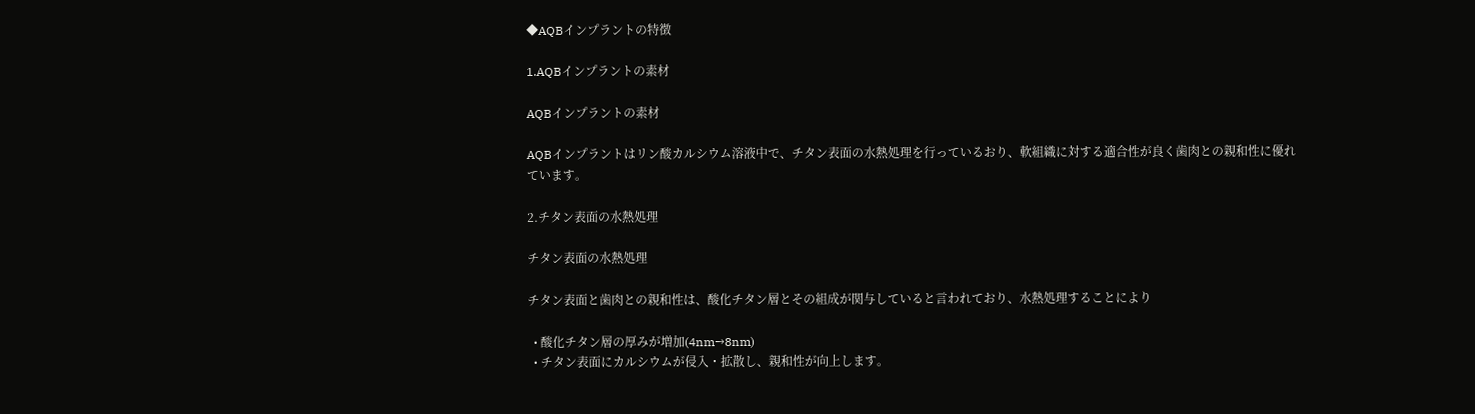◆AQBインプラントの特徴

1.AQBインプラントの素材

AQBインプラントの素材

AQBインプラントはリン酸カルシウム溶液中で、チタン表面の水熱処理を行っているおり、軟組織に対する適合性が良く歯肉との親和性に優れています。

2.チタン表面の水熱処理

チタン表面の水熱処理

チタン表面と歯肉との親和性は、酸化チタン層とその組成が関与していると言われており、水熱処理することにより

  • 酸化チタン層の厚みが増加(4nm→8nm)
  • チタン表面にカルシウムが侵入・拡散し、親和性が向上します。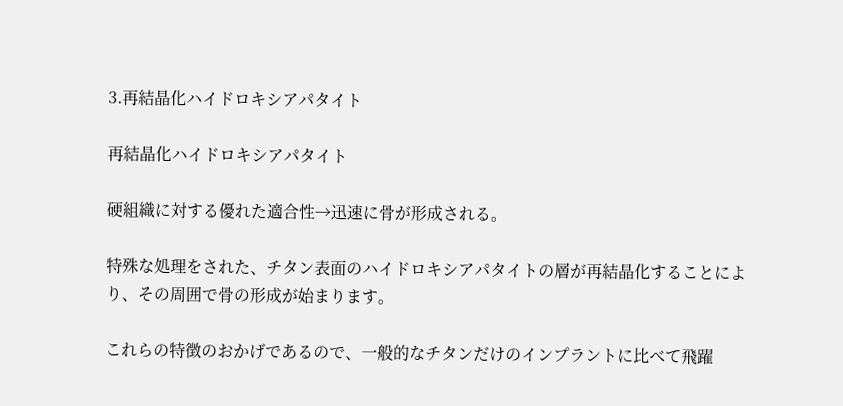3.再結晶化ハイドロキシアパタイト

再結晶化ハイドロキシアパタイト

硬組織に対する優れた適合性→迅速に骨が形成される。

特殊な処理をされた、チタン表面のハイドロキシアパタイトの層が再結晶化することにより、その周囲で骨の形成が始まります。

これらの特徴のおかげであるので、一般的なチタンだけのインプラントに比べて飛躍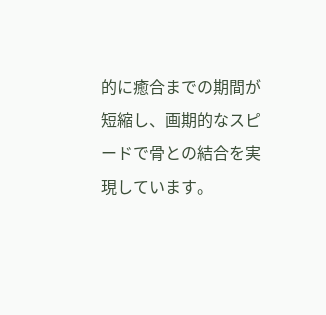的に癒合までの期間が短縮し、画期的なスピードで骨との結合を実現しています。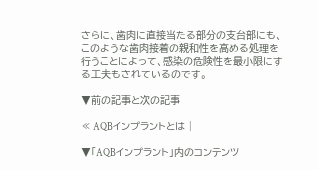さらに、歯肉に直接当たる部分の支台部にも、このような歯肉接着の親和性を高める処理を行うことによって、感染の危険性を最小限にする工夫もされているのです。

▼前の記事と次の記事

≪ AQBインプラントとは |

▼「AQBインプラント」内のコンテンツ